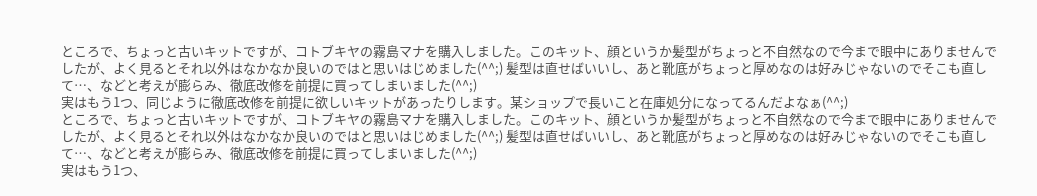ところで、ちょっと古いキットですが、コトブキヤの霧島マナを購入しました。このキット、顔というか髪型がちょっと不自然なので今まで眼中にありませんでしたが、よく見るとそれ以外はなかなか良いのではと思いはじめました(^^;) 髪型は直せばいいし、あと靴底がちょっと厚めなのは好みじゃないのでそこも直して…、などと考えが膨らみ、徹底改修を前提に買ってしまいました(^^;)
実はもう1つ、同じように徹底改修を前提に欲しいキットがあったりします。某ショップで長いこと在庫処分になってるんだよなぁ(^^;)
ところで、ちょっと古いキットですが、コトブキヤの霧島マナを購入しました。このキット、顔というか髪型がちょっと不自然なので今まで眼中にありませんでしたが、よく見るとそれ以外はなかなか良いのではと思いはじめました(^^;) 髪型は直せばいいし、あと靴底がちょっと厚めなのは好みじゃないのでそこも直して…、などと考えが膨らみ、徹底改修を前提に買ってしまいました(^^;)
実はもう1つ、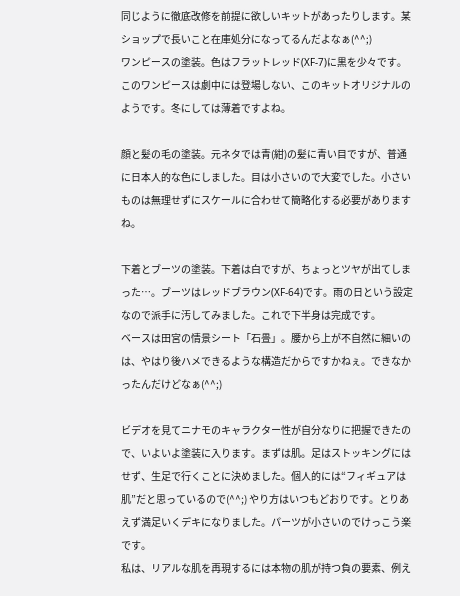同じように徹底改修を前提に欲しいキットがあったりします。某ショップで長いこと在庫処分になってるんだよなぁ(^^;)
ワンピースの塗装。色はフラットレッド(XF-7)に黒を少々です。このワンピースは劇中には登場しない、このキットオリジナルのようです。冬にしては薄着ですよね。

顔と髪の毛の塗装。元ネタでは青(紺)の髪に青い目ですが、普通に日本人的な色にしました。目は小さいので大変でした。小さいものは無理せずにスケールに合わせて簡略化する必要がありますね。

下着とブーツの塗装。下着は白ですが、ちょっとツヤが出てしまった…。ブーツはレッドブラウン(XF-64)です。雨の日という設定なので派手に汚してみました。これで下半身は完成です。
ベースは田宮の情景シート「石畳」。腰から上が不自然に細いのは、やはり後ハメできるような構造だからですかねぇ。できなかったんだけどなぁ(^^;)

ビデオを見てニナモのキャラクター性が自分なりに把握できたので、いよいよ塗装に入ります。まずは肌。足はストッキングにはせず、生足で行くことに決めました。個人的には“フィギュアは肌”だと思っているので(^^;) やり方はいつもどおりです。とりあえず満足いくデキになりました。パーツが小さいのでけっこう楽です。
私は、リアルな肌を再現するには本物の肌が持つ負の要素、例え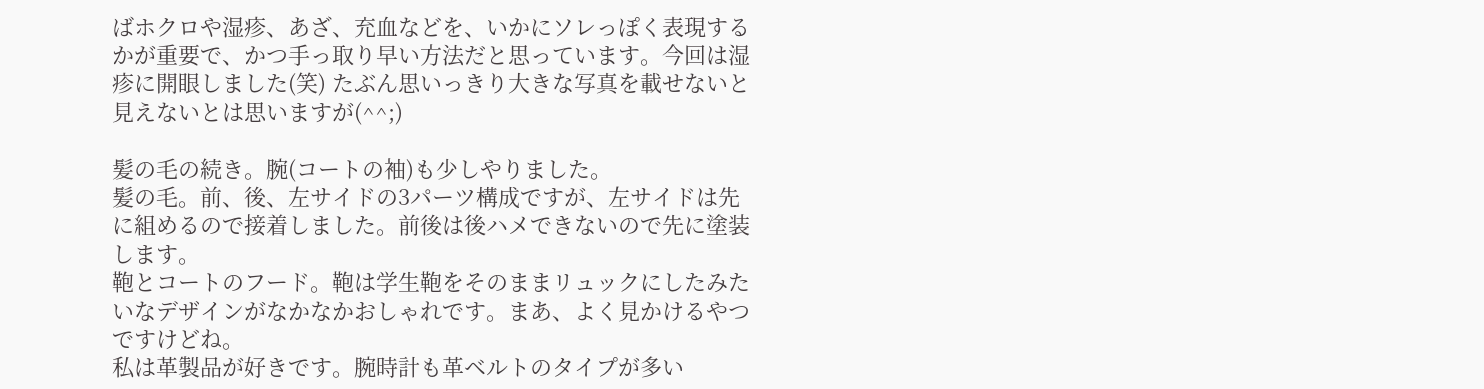ばホクロや湿疹、あざ、充血などを、いかにソレっぽく表現するかが重要で、かつ手っ取り早い方法だと思っています。今回は湿疹に開眼しました(笑) たぶん思いっきり大きな写真を載せないと見えないとは思いますが(^^;)

髪の毛の続き。腕(コートの袖)も少しやりました。
髪の毛。前、後、左サイドの3パーツ構成ですが、左サイドは先に組めるので接着しました。前後は後ハメできないので先に塗装します。
鞄とコートのフード。鞄は学生鞄をそのままリュックにしたみたいなデザインがなかなかおしゃれです。まあ、よく見かけるやつですけどね。
私は革製品が好きです。腕時計も革ベルトのタイプが多い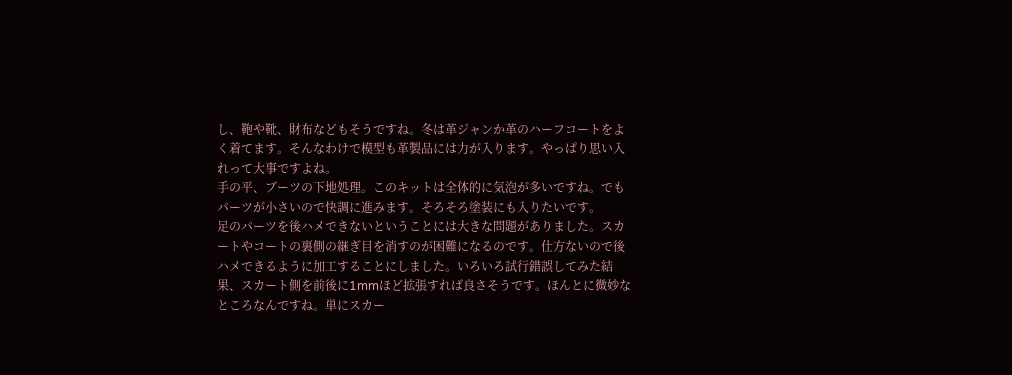し、鞄や靴、財布などもそうですね。冬は革ジャンか革のハーフコートをよく着てます。そんなわけで模型も革製品には力が入ります。やっぱり思い入れって大事ですよね。
手の平、ブーツの下地処理。このキットは全体的に気泡が多いですね。でもパーツが小さいので快調に進みます。そろそろ塗装にも入りたいです。
足のパーツを後ハメできないということには大きな問題がありました。スカートやコートの裏側の継ぎ目を消すのが困難になるのです。仕方ないので後ハメできるように加工することにしました。いろいろ試行錯誤してみた結果、スカート側を前後に1mmほど拡張すれば良さそうです。ほんとに微妙なところなんですね。単にスカー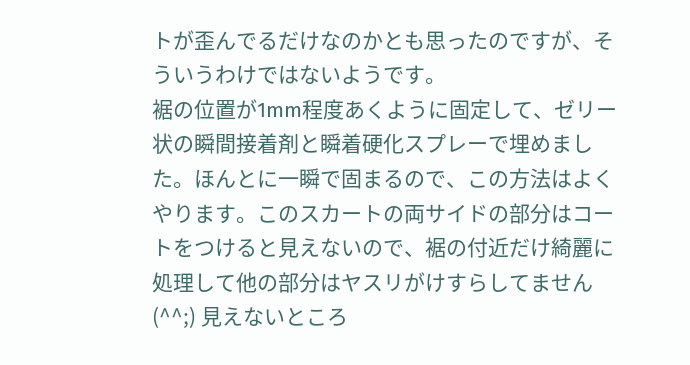トが歪んでるだけなのかとも思ったのですが、そういうわけではないようです。
裾の位置が1mm程度あくように固定して、ゼリー状の瞬間接着剤と瞬着硬化スプレーで埋めました。ほんとに一瞬で固まるので、この方法はよくやります。このスカートの両サイドの部分はコートをつけると見えないので、裾の付近だけ綺麗に処理して他の部分はヤスリがけすらしてません(^^;) 見えないところ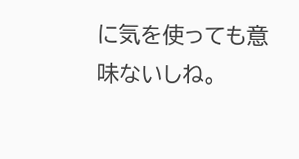に気を使っても意味ないしね。